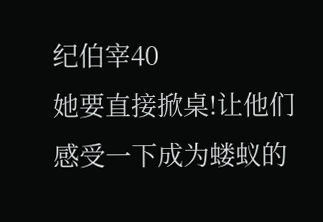纪伯宰40
她要直接掀桌!让他们感受一下成为蝼蚁的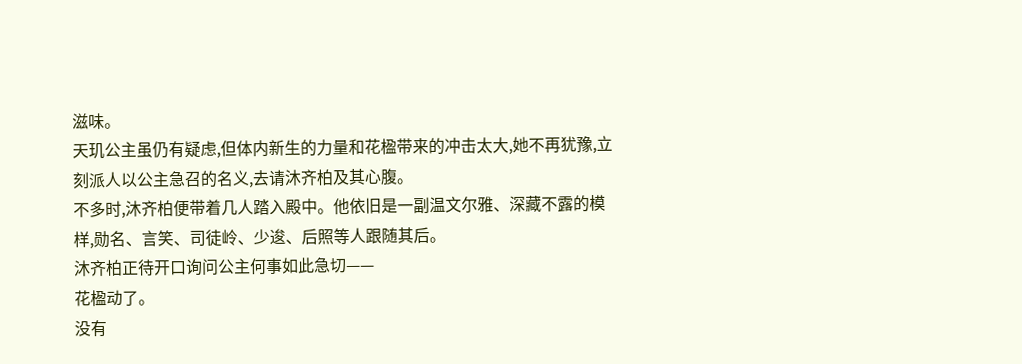滋味。
天玑公主虽仍有疑虑,但体内新生的力量和花楹带来的冲击太大,她不再犹豫,立刻派人以公主急召的名义,去请沐齐柏及其心腹。
不多时,沐齐柏便带着几人踏入殿中。他依旧是一副温文尔雅、深藏不露的模样,勋名、言笑、司徒岭、少逡、后照等人跟随其后。
沐齐柏正待开口询问公主何事如此急切——
花楹动了。
没有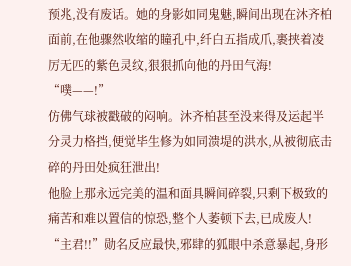预兆,没有废话。她的身影如同鬼魅,瞬间出现在沐齐柏面前,在他骤然收缩的瞳孔中,纤白五指成爪,裹挟着凌厉无匹的紫色灵纹,狠狠抓向他的丹田气海!
“噗——!”
仿佛气球被戳破的闷响。沐齐柏甚至没来得及运起半分灵力格挡,便觉毕生修为如同溃堤的洪水,从被彻底击碎的丹田处疯狂泄出!
他脸上那永远完美的温和面具瞬间碎裂,只剩下极致的痛苦和难以置信的惊恐,整个人萎顿下去,已成废人!
“主君!!”勋名反应最快,邪肆的狐眼中杀意暴起,身形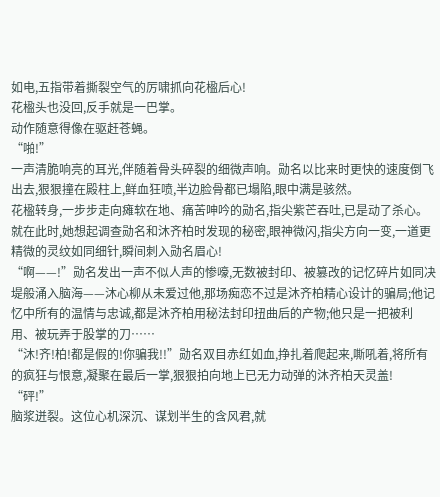如电,五指带着撕裂空气的厉啸抓向花楹后心!
花楹头也没回,反手就是一巴掌。
动作随意得像在驱赶苍蝇。
“啪!”
一声清脆响亮的耳光,伴随着骨头碎裂的细微声响。勋名以比来时更快的速度倒飞出去,狠狠撞在殿柱上,鲜血狂喷,半边脸骨都已塌陷,眼中满是骇然。
花楹转身,一步步走向瘫软在地、痛苦呻吟的勋名,指尖紫芒吞吐,已是动了杀心。
就在此时,她想起调查勋名和沐齐柏时发现的秘密,眼神微闪,指尖方向一变,一道更精微的灵纹如同细针,瞬间刺入勋名眉心!
“啊——!”勋名发出一声不似人声的惨嚎,无数被封印、被篡改的记忆碎片如同决堤般涌入脑海——沐心柳从未爱过他,那场痴恋不过是沐齐柏精心设计的骗局;他记忆中所有的温情与忠诚,都是沐齐柏用秘法封印扭曲后的产物;他只是一把被利用、被玩弄于股掌的刀……
“沐!齐!柏!都是假的!你骗我!!”勋名双目赤红如血,挣扎着爬起来,嘶吼着,将所有的疯狂与恨意,凝聚在最后一掌,狠狠拍向地上已无力动弹的沐齐柏天灵盖!
“砰!”
脑浆迸裂。这位心机深沉、谋划半生的含风君,就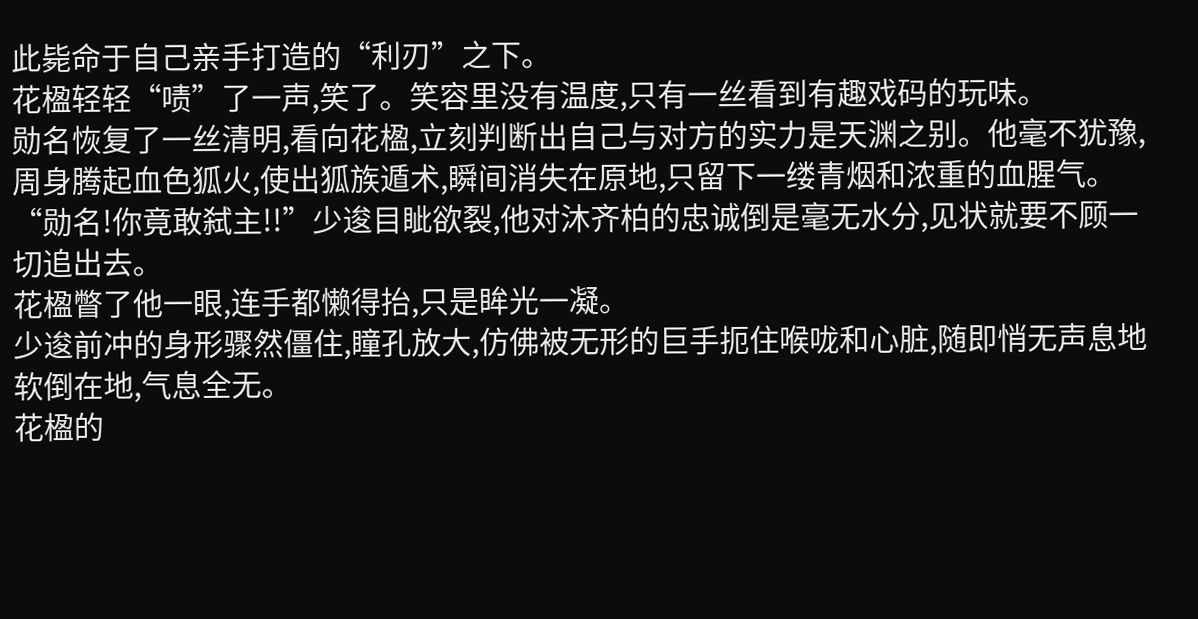此毙命于自己亲手打造的“利刃”之下。
花楹轻轻“啧”了一声,笑了。笑容里没有温度,只有一丝看到有趣戏码的玩味。
勋名恢复了一丝清明,看向花楹,立刻判断出自己与对方的实力是天渊之别。他毫不犹豫,周身腾起血色狐火,使出狐族遁术,瞬间消失在原地,只留下一缕青烟和浓重的血腥气。
“勋名!你竟敢弑主!!”少逡目眦欲裂,他对沐齐柏的忠诚倒是毫无水分,见状就要不顾一切追出去。
花楹瞥了他一眼,连手都懒得抬,只是眸光一凝。
少逡前冲的身形骤然僵住,瞳孔放大,仿佛被无形的巨手扼住喉咙和心脏,随即悄无声息地软倒在地,气息全无。
花楹的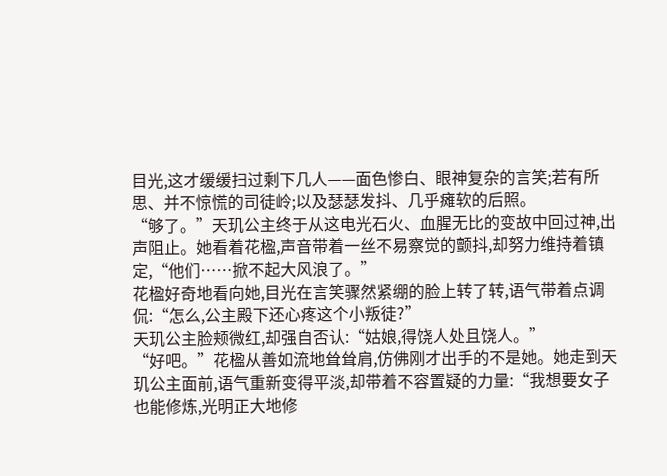目光,这才缓缓扫过剩下几人——面色惨白、眼神复杂的言笑;若有所思、并不惊慌的司徒岭;以及瑟瑟发抖、几乎瘫软的后照。
“够了。”天玑公主终于从这电光石火、血腥无比的变故中回过神,出声阻止。她看着花楹,声音带着一丝不易察觉的颤抖,却努力维持着镇定,“他们……掀不起大风浪了。”
花楹好奇地看向她,目光在言笑骤然紧绷的脸上转了转,语气带着点调侃:“怎么,公主殿下还心疼这个小叛徒?”
天玑公主脸颊微红,却强自否认:“姑娘,得饶人处且饶人。”
“好吧。”花楹从善如流地耸耸肩,仿佛刚才出手的不是她。她走到天玑公主面前,语气重新变得平淡,却带着不容置疑的力量:“我想要女子也能修炼,光明正大地修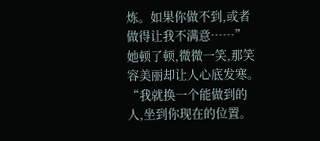炼。如果你做不到,或者做得让我不满意……”
她顿了顿,微微一笑,那笑容美丽却让人心底发寒。
“我就换一个能做到的人,坐到你现在的位置。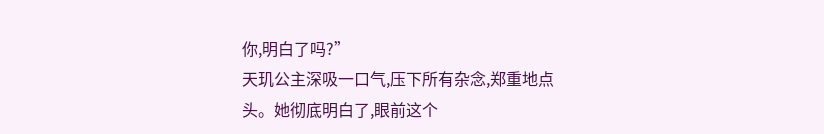你,明白了吗?”
天玑公主深吸一口气,压下所有杂念,郑重地点头。她彻底明白了,眼前这个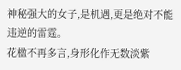神秘强大的女子,是机遇,更是绝对不能违逆的雷霆。
花楹不再多言,身形化作无数淡紫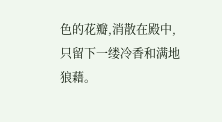色的花瓣,消散在殿中,只留下一缕冷香和满地狼藉。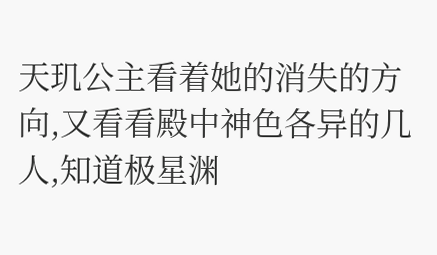天玑公主看着她的消失的方向,又看看殿中神色各异的几人,知道极星渊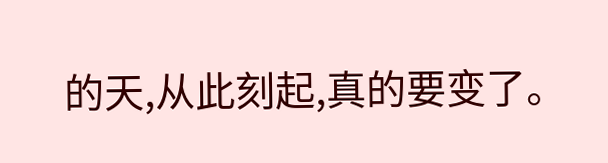的天,从此刻起,真的要变了。